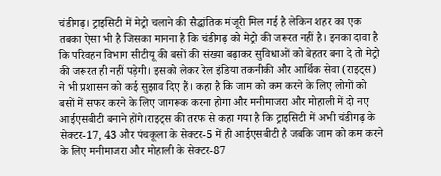चंडीगढ़। ट्राइसिटी में मेट्रो चलाने की सैद्धांतिक मंजूरी मिल गई है लेकिन शहर का एक तबका ऐसा भी है जिसका मानना है कि चंडीगढ़ को मेट्रो की जरूरत नहीं है। इनका दावा है कि परिवहन विभाग सीटीयू की बसों की संख्या बढ़ाकर सुविधाओं को बेहतर बना दे तो मेट्रो की जरूरत ही नहीं पड़ेगी। इसको लेकर रेल इंडिया तकनीकी और आर्थिक सेवा (राइट्स) ने भी प्रशासन को कई सुझाव दिए हैं। कहा है कि जाम को कम करने के लिए लोगों को बसों में सफर करने के लिए जागरूक करना होगा और मनीमाजरा और मोहाली में दो नए आईएसबीटी बनाने होंगे।राइट्स की तरफ से कहा गया है कि ट्राइसिटी में अभी चंडीगढ़ के सेक्टर-17, 43 और पंचकूला के सेक्टर-5 में ही आईएसबीटी है जबकि जाम को कम करने के लिए मनीमाजरा और मोहाली के सेक्टर-87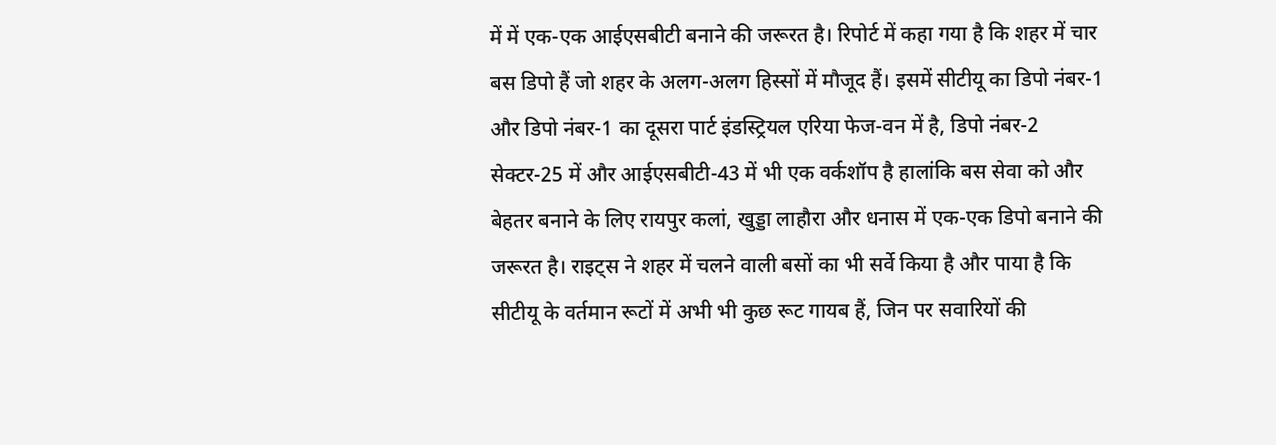में में एक-एक आईएसबीटी बनाने की जरूरत है। रिपोर्ट में कहा गया है कि शहर में चार बस डिपो हैं जो शहर के अलग-अलग हिस्सों में मौजूद हैं। इसमें सीटीयू का डिपो नंबर-1 और डिपो नंबर-1 का दूसरा पार्ट इंडस्ट्रियल एरिया फेज-वन में है, डिपो नंबर-2 सेक्टर-25 में और आईएसबीटी-43 में भी एक वर्कशॉप है हालांकि बस सेवा को और बेहतर बनाने के लिए रायपुर कलां, खुड्डा लाहौरा और धनास में एक-एक डिपो बनाने की जरूरत है। राइट्स ने शहर में चलने वाली बसों का भी सर्वे किया है और पाया है कि सीटीयू के वर्तमान रूटों में अभी भी कुछ रूट गायब हैं, जिन पर सवारियों की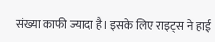संख्या काफी ज्यादा है। इसके लिए राइट्स ने हाई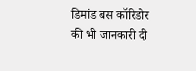डिमांड बस कॉरिडोर की भी जानकारी दी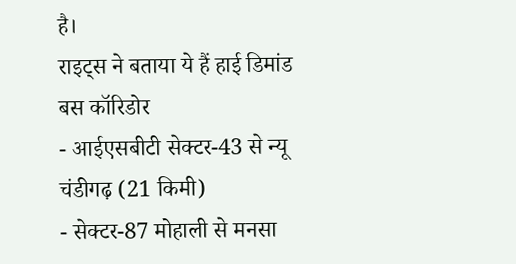है।
राइट्स ने बताया ये हैं हाई डिमांड बस कॉरिडोर
- आईएसबीटी सेक्टर-43 से न्यू चंडीगढ़ (21 किमी)
- सेक्टर-87 मोहाली से मनसा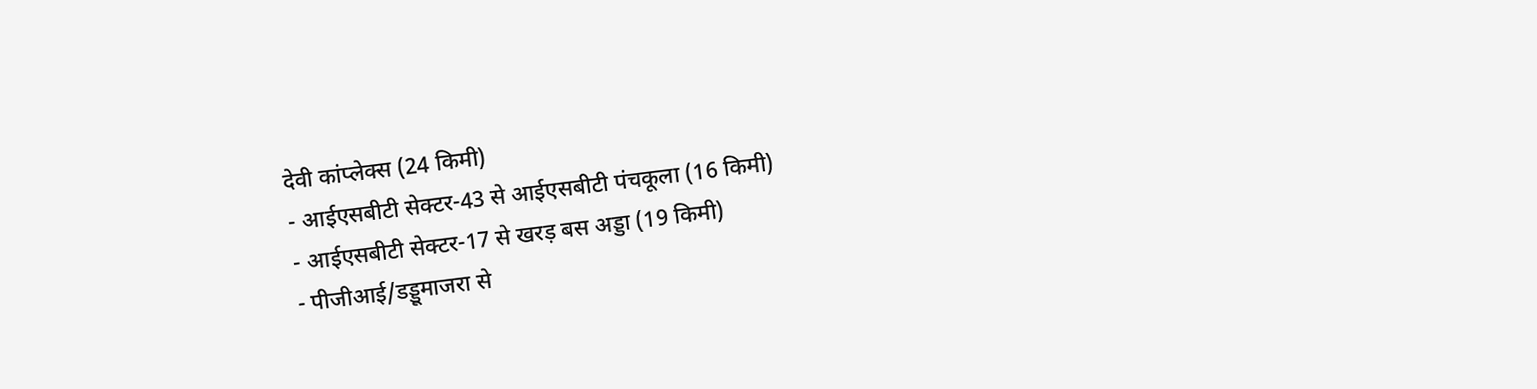देवी कांप्लेक्स (24 किमी)
- आईएसबीटी सेक्टर-43 से आईएसबीटी पंचकूला (16 किमी)
- आईएसबीटी सेक्टर-17 से खरड़ बस अड्डा (19 किमी)
- पीजीआई/डड्डूमाजरा से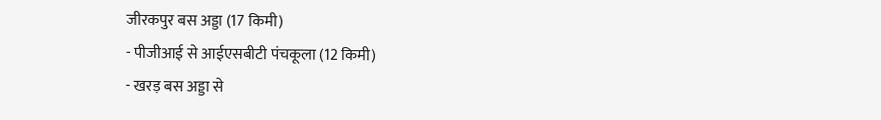जीरकपुर बस अड्डा (17 किमी)
- पीजीआई से आईएसबीटी पंचकूला (12 किमी)
- खरड़ बस अड्डा से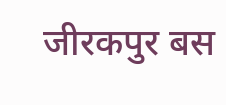जीरकपुर बस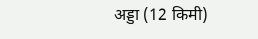अड्डा (12 किमी)